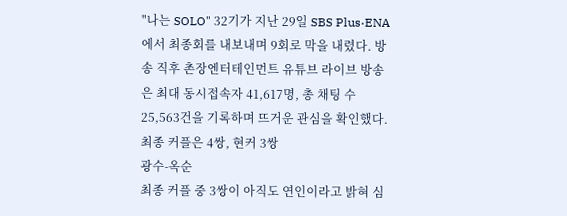"나는 SOLO" 32기가 지난 29일 SBS Plus·ENA에서 최종회를 내보내며 9회로 막을 내렸다. 방송 직후 촌장엔터테인먼트 유튜브 라이브 방송은 최대 동시접속자 41,617명, 총 채팅 수 25,563건을 기록하며 뜨거운 관심을 확인했다.
최종 커플은 4쌍, 현커 3쌍
광수-옥순
최종 커플 중 3쌍이 아직도 연인이라고 밝혀 심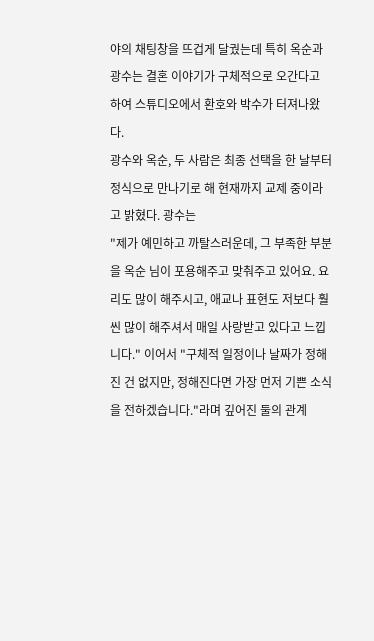야의 채팅창을 뜨겁게 달궜는데 특히 옥순과 광수는 결혼 이야기가 구체적으로 오간다고 하여 스튜디오에서 환호와 박수가 터져나왔다.
광수와 옥순, 두 사람은 최종 선택을 한 날부터 정식으로 만나기로 해 현재까지 교제 중이라고 밝혔다. 광수는
"제가 예민하고 까탈스러운데, 그 부족한 부분을 옥순 님이 포용해주고 맞춰주고 있어요. 요리도 많이 해주시고, 애교나 표현도 저보다 훨씬 많이 해주셔서 매일 사랑받고 있다고 느낍니다." 이어서 "구체적 일정이나 날짜가 정해진 건 없지만, 정해진다면 가장 먼저 기쁜 소식을 전하겠습니다."라며 깊어진 둘의 관계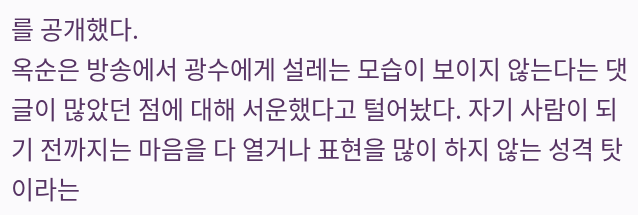를 공개했다.
옥순은 방송에서 광수에게 설레는 모습이 보이지 않는다는 댓글이 많았던 점에 대해 서운했다고 털어놨다. 자기 사람이 되기 전까지는 마음을 다 열거나 표현을 많이 하지 않는 성격 탓이라는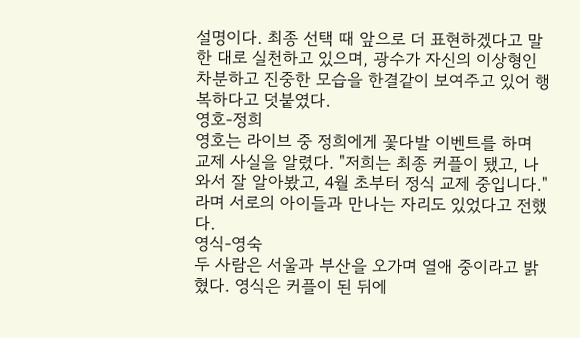설명이다. 최종 선택 때 앞으로 더 표현하겠다고 말한 대로 실천하고 있으며, 광수가 자신의 이상형인 차분하고 진중한 모습을 한결같이 보여주고 있어 행복하다고 덧붙였다.
영호-정희
영호는 라이브 중 정희에게 꽃다발 이벤트를 하며 교제 사실을 알렸다. "저희는 최종 커플이 됐고, 나와서 잘 알아봤고, 4월 초부터 정식 교제 중입니다."라며 서로의 아이들과 만나는 자리도 있었다고 전했다.
영식-영숙
두 사람은 서울과 부산을 오가며 열애 중이라고 밝혔다. 영식은 커플이 된 뒤에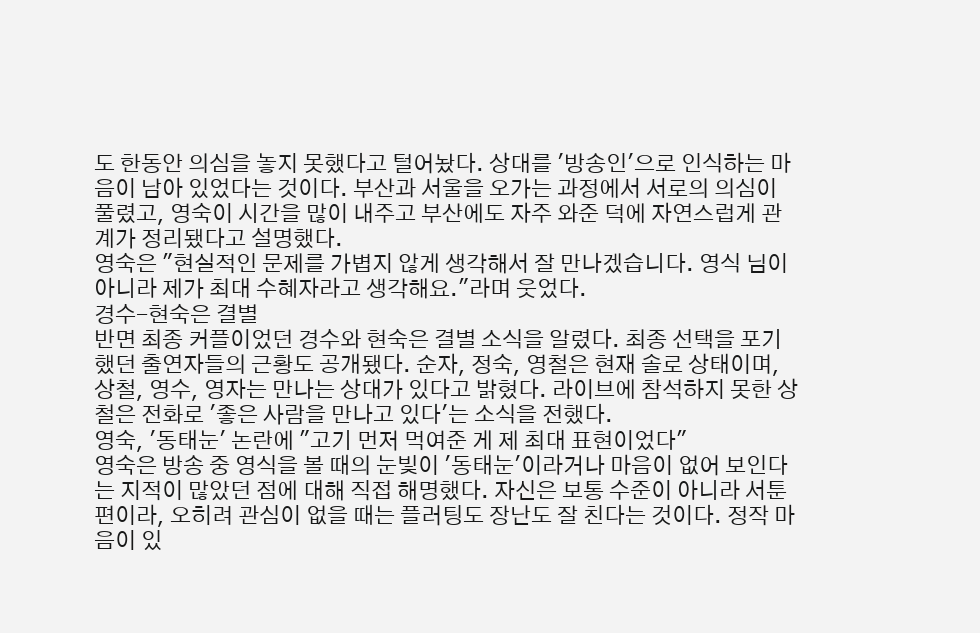도 한동안 의심을 놓지 못했다고 털어놨다. 상대를 '방송인'으로 인식하는 마음이 남아 있었다는 것이다. 부산과 서울을 오가는 과정에서 서로의 의심이 풀렸고, 영숙이 시간을 많이 내주고 부산에도 자주 와준 덕에 자연스럽게 관계가 정리됐다고 설명했다.
영숙은 "현실적인 문제를 가볍지 않게 생각해서 잘 만나겠습니다. 영식 님이 아니라 제가 최대 수혜자라고 생각해요."라며 웃었다.
경수-현숙은 결별
반면 최종 커플이었던 경수와 현숙은 결별 소식을 알렸다. 최종 선택을 포기했던 출연자들의 근황도 공개됐다. 순자, 정숙, 영철은 현재 솔로 상태이며, 상철, 영수, 영자는 만나는 상대가 있다고 밝혔다. 라이브에 참석하지 못한 상철은 전화로 '좋은 사람을 만나고 있다'는 소식을 전했다.
영숙, '동태눈' 논란에 "고기 먼저 먹여준 게 제 최대 표현이었다"
영숙은 방송 중 영식을 볼 때의 눈빛이 '동태눈'이라거나 마음이 없어 보인다는 지적이 많았던 점에 대해 직접 해명했다. 자신은 보통 수준이 아니라 서툰 편이라, 오히려 관심이 없을 때는 플러팅도 장난도 잘 친다는 것이다. 정작 마음이 있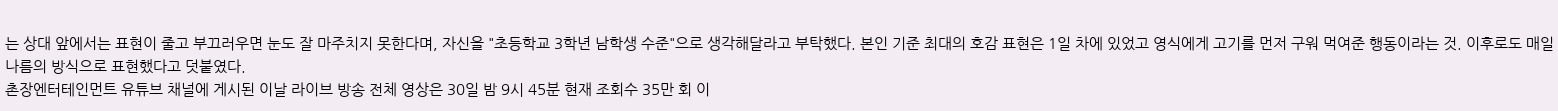는 상대 앞에서는 표현이 줄고 부끄러우면 눈도 잘 마주치지 못한다며, 자신을 "초등학교 3학년 남학생 수준"으로 생각해달라고 부탁했다. 본인 기준 최대의 호감 표현은 1일 차에 있었고 영식에게 고기를 먼저 구워 먹여준 행동이라는 것. 이후로도 매일 나름의 방식으로 표현했다고 덧붙였다.
촌장엔터테인먼트 유튜브 채널에 게시된 이날 라이브 방송 전체 영상은 30일 밤 9시 45분 현재 조회수 35만 회 이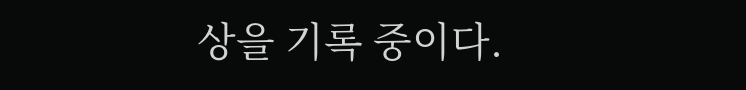상을 기록 중이다.